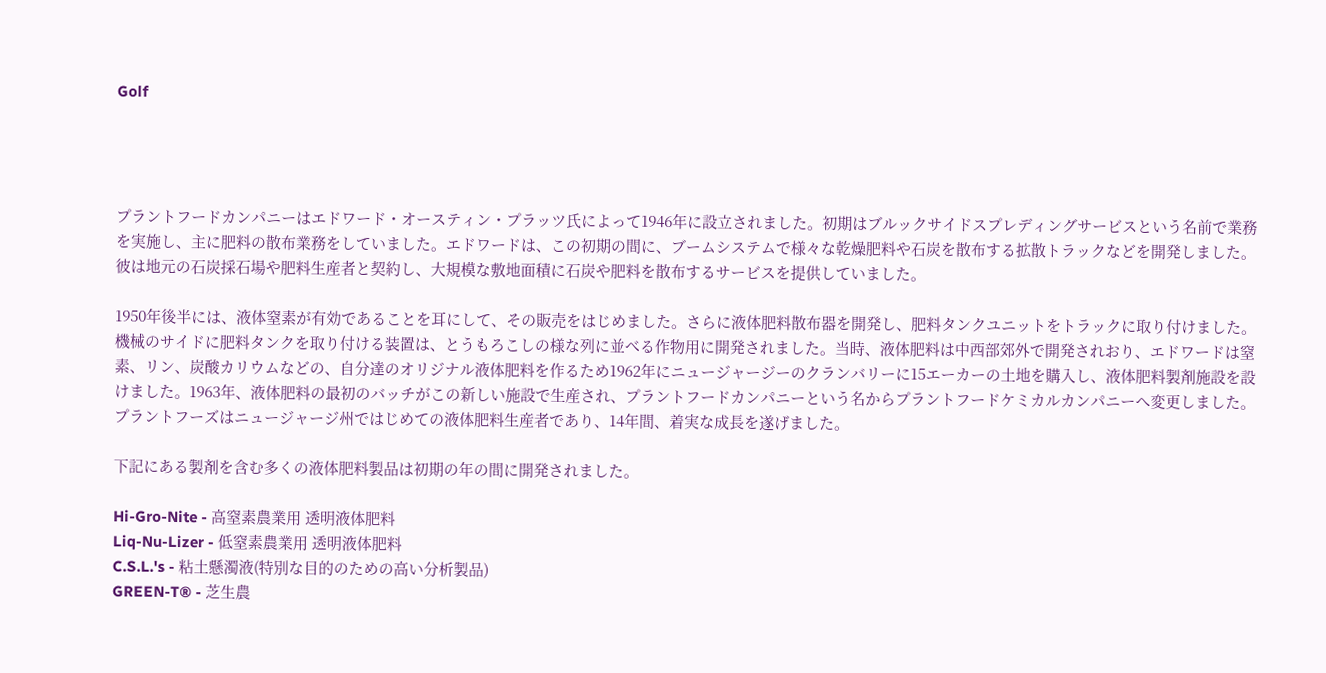Golf




プラントフードカンパニーはエドワード・オースティン・プラッツ氏によって1946年に設立されました。初期はブルックサイドスプレディングサービスという名前で業務を実施し、主に肥料の散布業務をしていました。エドワードは、この初期の間に、ブームシステムで様々な乾燥肥料や石炭を散布する拡散トラックなどを開発しました。彼は地元の石炭採石場や肥料生産者と契約し、大規模な敷地面積に石炭や肥料を散布するサービスを提供していました。

1950年後半には、液体窒素が有効であることを耳にして、その販売をはじめました。さらに液体肥料散布器を開発し、肥料タンクユニットをトラックに取り付けました。機械のサイドに肥料タンクを取り付ける装置は、とうもろこしの様な列に並べる作物用に開発されました。当時、液体肥料は中西部郊外で開発されおり、エドワードは窒素、リン、炭酸カリウムなどの、自分達のオリジナル液体肥料を作るため1962年にニュージャージーのクランバリーに15エーカーの土地を購入し、液体肥料製剤施設を設けました。1963年、液体肥料の最初のバッチがこの新しい施設で生産され、プラントフードカンパニーという名からプラントフードケミカルカンパニーへ変更しました。プラントフーズはニュージャージ州ではじめての液体肥料生産者であり、14年間、着実な成長を遂げました。

下記にある製剤を含む多くの液体肥料製品は初期の年の間に開発されました。

Hi-Gro-Nite - 高窒素農業用 透明液体肥料
Liq-Nu-Lizer - 低窒素農業用 透明液体肥料
C.S.L.'s - 粘土懸濁液(特別な目的のための高い分析製品)
GREEN-T® - 芝生農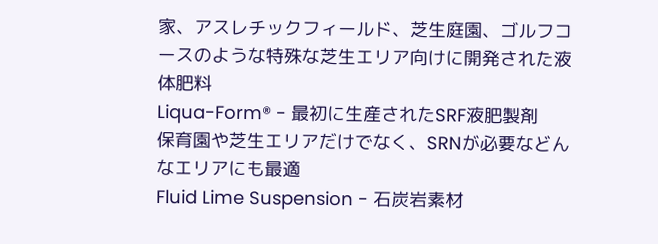家、アスレチックフィールド、芝生庭園、ゴルフコースのような特殊な芝生エリア向けに開発された液体肥料
Liqua-Form® - 最初に生産されたSRF液肥製剤
保育園や芝生エリアだけでなく、SRNが必要などんなエリアにも最適
Fluid Lime Suspension - 石炭岩素材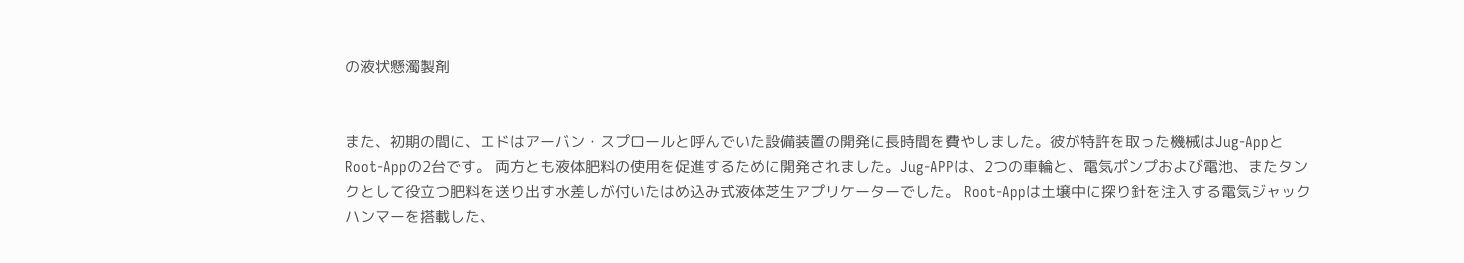の液状懸濁製剤


また、初期の間に、エドはアーバン・スプロールと呼んでいた設備装置の開発に長時間を費やしました。彼が特許を取った機械はJug-AppとRoot-Appの2台です。 両方とも液体肥料の使用を促進するために開発されました。Jug-APPは、2つの車輪と、電気ポンプおよび電池、またタンクとして役立つ肥料を送り出す水差しが付いたはめ込み式液体芝生アプリケーターでした。 Root-Appは土壌中に探り針を注入する電気ジャックハンマーを搭載した、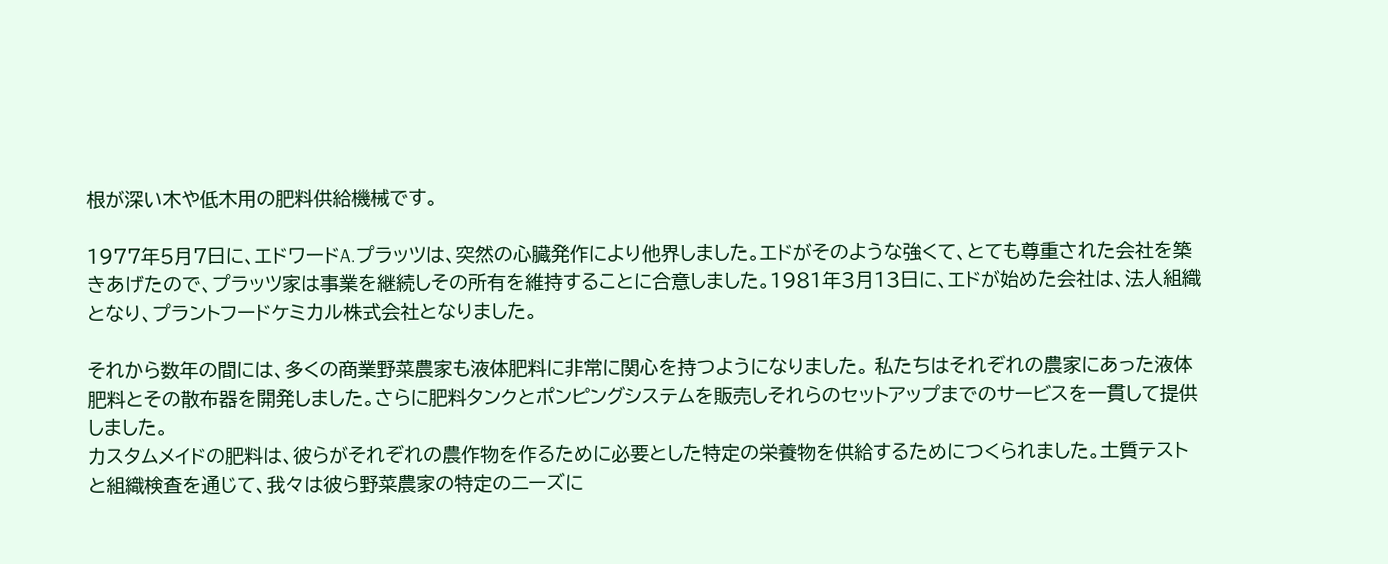根が深い木や低木用の肥料供給機械です。

1977年5月7日に、エドワードA.プラッツは、突然の心臓発作により他界しました。エドがそのような強くて、とても尊重された会社を築きあげたので、プラッツ家は事業を継続しその所有を維持することに合意しました。1981年3月13日に、エドが始めた会社は、法人組織となり、プラントフードケミカル株式会社となりました。

それから数年の間には、多くの商業野菜農家も液体肥料に非常に関心を持つようになりました。 私たちはそれぞれの農家にあった液体肥料とその散布器を開発しました。さらに肥料タンクとポンピングシステムを販売しそれらのセットアップまでのサービスを一貫して提供しました。
カスタムメイドの肥料は、彼らがそれぞれの農作物を作るために必要とした特定の栄養物を供給するためにつくられました。土質テストと組織検査を通じて、我々は彼ら野菜農家の特定のニーズに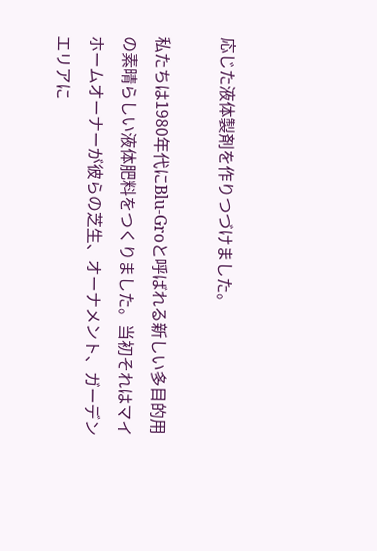応じた液体製剤を作りつづけました。

私たちは1980年代にBlu-Groと呼ばれる新しい多目的用の素晴らしい液体肥料をつくりました。当初それはマイホームオーナーが彼らの芝生、オーナメント、ガーデンエリアに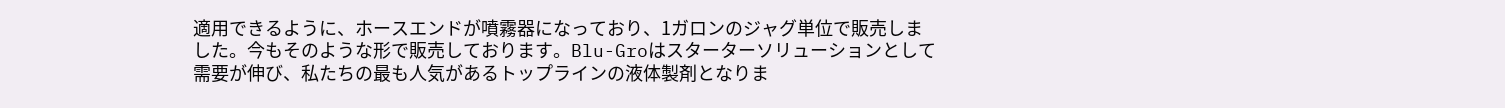適用できるように、ホースエンドが噴霧器になっており、1ガロンのジャグ単位で販売しました。今もそのような形で販売しております。Blu-Groはスターターソリューションとして需要が伸び、私たちの最も人気があるトップラインの液体製剤となりま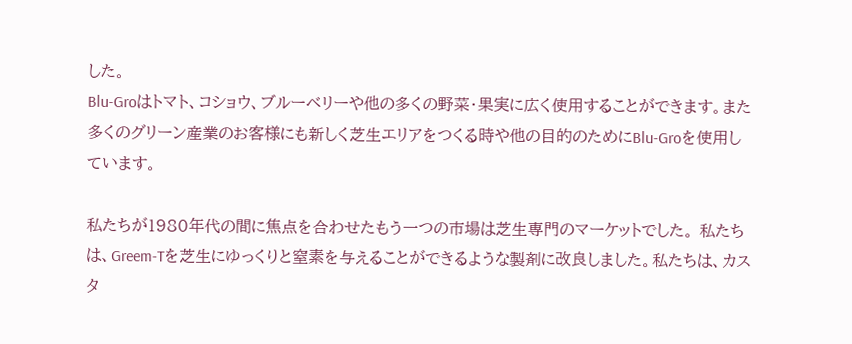した。
Blu-Groはトマト、コショウ、ブルーベリーや他の多くの野菜・果実に広く使用することができます。また多くのグリーン産業のお客様にも新しく芝生エリアをつくる時や他の目的のためにBlu-Groを使用しています。

私たちが1980年代の間に焦点を合わせたもう一つの市場は芝生専門のマーケットでした。 私たちは、Greem-Tを芝生にゆっくりと窒素を与えることができるような製剤に改良しました。私たちは、カスタ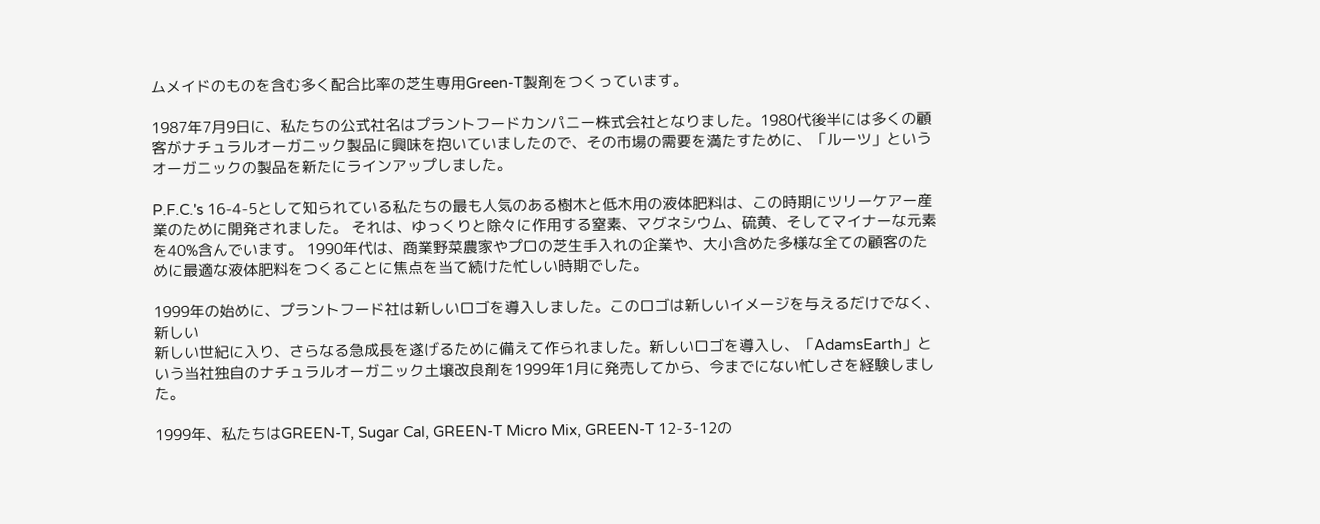ムメイドのものを含む多く配合比率の芝生専用Green-T製剤をつくっています。

1987年7月9日に、私たちの公式社名はプラントフードカンパニー株式会社となりました。1980代後半には多くの顧客がナチュラルオーガニック製品に興味を抱いていましたので、その市場の需要を満たすために、「ルーツ」というオーガニックの製品を新たにラインアップしました。

P.F.C.'s 16-4-5として知られている私たちの最も人気のある樹木と低木用の液体肥料は、この時期にツリーケアー産業のために開発されました。 それは、ゆっくりと除々に作用する窒素、マグネシウム、硫黄、そしてマイナーな元素を40%含んでいます。 1990年代は、商業野菜農家やプロの芝生手入れの企業や、大小含めた多様な全ての顧客のために最適な液体肥料をつくることに焦点を当て続けた忙しい時期でした。

1999年の始めに、プラントフード社は新しいロゴを導入しました。このロゴは新しいイメージを与えるだけでなく、新しい
新しい世紀に入り、さらなる急成長を遂げるために備えて作られました。新しいロゴを導入し、「AdamsEarth」という当社独自のナチュラルオーガニック土壌改良剤を1999年1月に発売してから、今までにない忙しさを経験しました。

1999年、私たちはGREEN-T, Sugar Cal, GREEN-T Micro Mix, GREEN-T 12-3-12の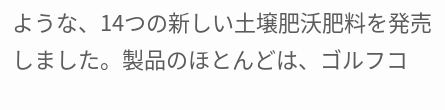ような、14つの新しい土壌肥沃肥料を発売しました。製品のほとんどは、ゴルフコ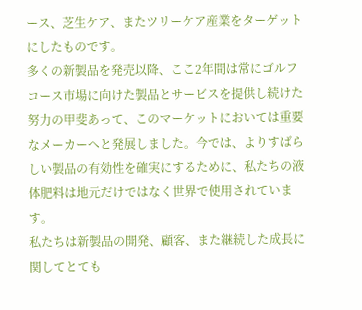ース、芝生ケア、またツリーケア産業をターゲットにしたものです。
多くの新製品を発売以降、ここ2年間は常にゴルフコース市場に向けた製品とサービスを提供し続けた努力の甲斐あって、このマーケットにおいては重要なメーカーへと発展しました。今では、よりすばらしい製品の有効性を確実にするために、私たちの液体肥料は地元だけではなく世界で使用されています。
私たちは新製品の開発、顧客、また継続した成長に関してとても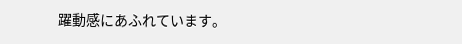躍動感にあふれています。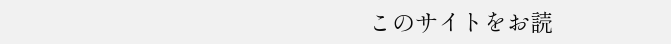このサイトをお読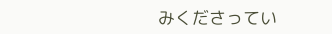みくださってい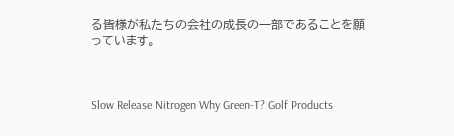る皆様が私たちの会社の成長の一部であることを願っています。



Slow Release Nitrogen Why Green-T? Golf Products